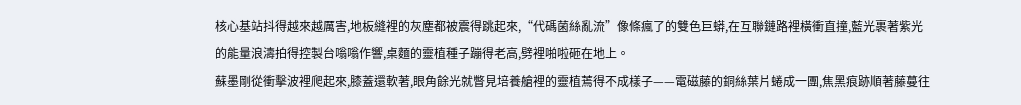核心基站抖得越來越厲害,地板縫裡的灰塵都被震得跳起來,“代碼菌絲亂流”像條瘋了的雙色巨蟒,在互聯鏈路裡橫衝直撞,藍光裹著紫光的能量浪濤拍得控製台嗡嗡作響,桌麵的靈植種子蹦得老高,劈裡啪啦砸在地上。
蘇墨剛從衝擊波裡爬起來,膝蓋還軟著,眼角餘光就瞥見培養艙裡的靈植蔫得不成樣子——電磁藤的銅絲葉片蜷成一團,焦黑痕跡順著藤蔓往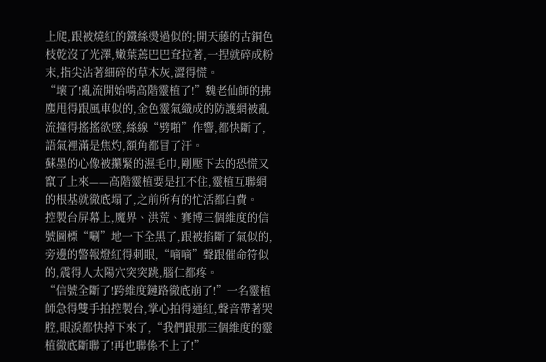上爬,跟被燒紅的鐵絲燙過似的;開天藤的古銅色枝乾沒了光澤,嫩葉蔫巴巴耷拉著,一捏就碎成粉末,指尖沾著細碎的草木灰,澀得慌。
“壞了!亂流開始啃高階靈植了!”魏老仙師的拂塵甩得跟風車似的,金色靈氣織成的防護網被亂流撞得搖搖欲墜,絲線“劈啪”作響,都快斷了,語氣裡滿是焦灼,額角都冒了汗。
蘇墨的心像被攥緊的濕毛巾,剛壓下去的恐慌又竄了上來——高階靈植要是扛不住,靈植互聯網的根基就徹底塌了,之前所有的忙活都白費。
控製台屏幕上,魔界、洪荒、賽博三個維度的信號圖標“唰”地一下全黑了,跟被掐斷了氣似的,旁邊的警報燈紅得刺眼,“嘀嘀”聲跟催命符似的,震得人太陽穴突突跳,腦仁都疼。
“信號全斷了!跨維度鏈路徹底崩了!”一名靈植師急得雙手拍控製台,掌心拍得通紅,聲音帶著哭腔,眼淚都快掉下來了,“我們跟那三個維度的靈植徹底斷聯了!再也聯係不上了!”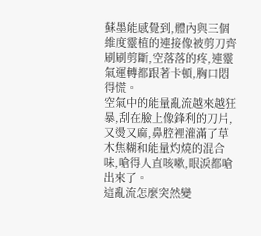蘇墨能感覺到,體內與三個維度靈植的連接像被剪刀齊刷刷剪斷,空落落的疼,連靈氣運轉都跟著卡頓,胸口悶得慌。
空氣中的能量亂流越來越狂暴,刮在臉上像鋒利的刀片,又燙又麻,鼻腔裡灌滿了草木焦糊和能量灼燒的混合味,嗆得人直咳嗽,眼淚都嗆出來了。
這亂流怎麼突然變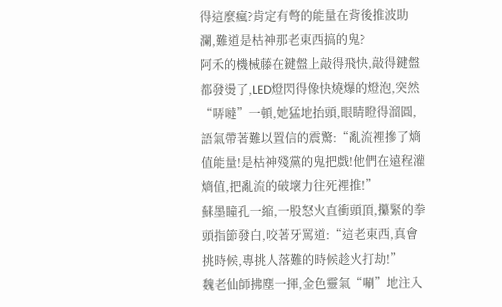得這麼瘋?肯定有彆的能量在背後推波助瀾,難道是枯神那老東西搞的鬼?
阿禾的機械藤在鍵盤上敲得飛快,敲得鍵盤都發燙了,LED燈閃得像快燒爆的燈泡,突然“哢噠”一頓,她猛地抬頭,眼睛瞪得溜圓,語氣帶著難以置信的震驚:“亂流裡摻了熵值能量!是枯神殘黨的鬼把戲!他們在遠程灌熵值,把亂流的破壞力往死裡推!”
蘇墨瞳孔一縮,一股怒火直衝頭頂,攥緊的拳頭指節發白,咬著牙罵道:“這老東西,真會挑時候,專挑人落難的時候趁火打劫!”
魏老仙師拂塵一揮,金色靈氣“唰”地注入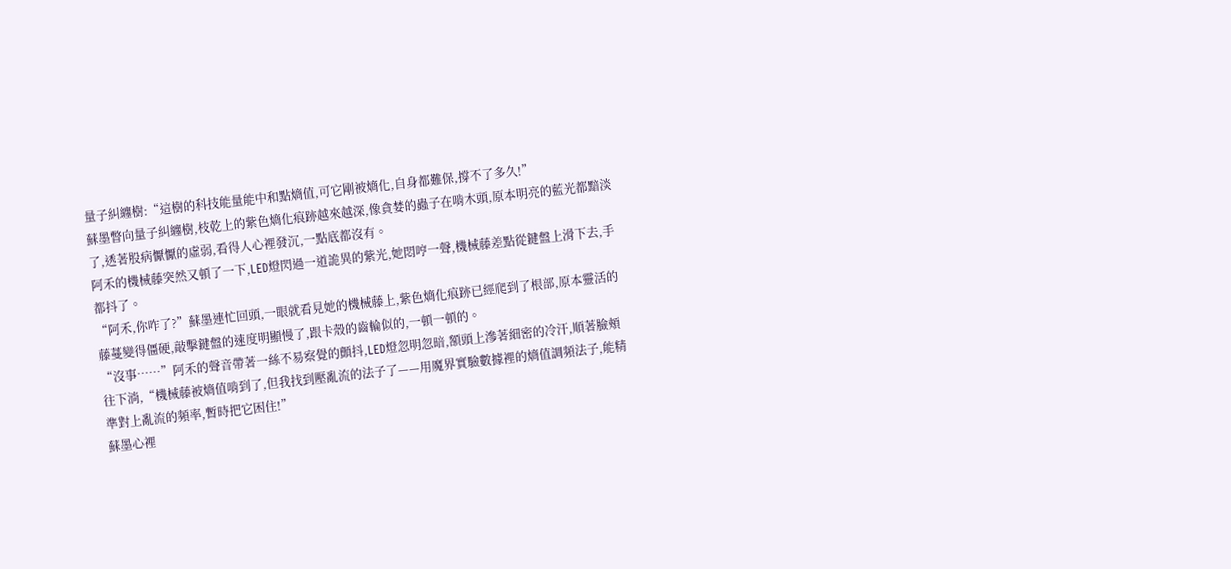量子糾纏樹:“這樹的科技能量能中和點熵值,可它剛被熵化,自身都難保,撐不了多久!”
蘇墨瞥向量子糾纏樹,枝乾上的紫色熵化痕跡越來越深,像貪婪的蟲子在啃木頭,原本明亮的藍光都黯淡了,透著股病懨懨的虛弱,看得人心裡發沉,一點底都沒有。
阿禾的機械藤突然又頓了一下,LED燈閃過一道詭異的紫光,她悶哼一聲,機械藤差點從鍵盤上滑下去,手都抖了。
“阿禾,你咋了?”蘇墨連忙回頭,一眼就看見她的機械藤上,紫色熵化痕跡已經爬到了根部,原本靈活的藤蔓變得僵硬,敲擊鍵盤的速度明顯慢了,跟卡殼的齒輪似的,一頓一頓的。
“沒事……”阿禾的聲音帶著一絲不易察覺的顫抖,LED燈忽明忽暗,額頭上滲著細密的冷汗,順著臉頰往下淌,“機械藤被熵值啃到了,但我找到壓亂流的法子了——用魔界實驗數據裡的熵值調頻法子,能精準對上亂流的頻率,暫時把它困住!”
蘇墨心裡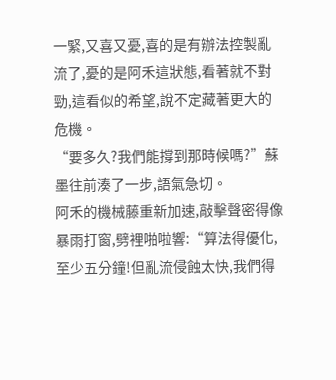一緊,又喜又憂,喜的是有辦法控製亂流了,憂的是阿禾這狀態,看著就不對勁,這看似的希望,說不定藏著更大的危機。
“要多久?我們能撐到那時候嗎?”蘇墨往前湊了一步,語氣急切。
阿禾的機械藤重新加速,敲擊聲密得像暴雨打窗,劈裡啪啦響:“算法得優化,至少五分鐘!但亂流侵蝕太快,我們得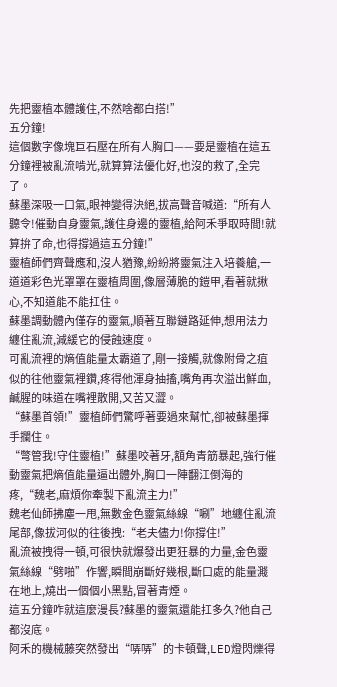先把靈植本體護住,不然啥都白搭!”
五分鐘!
這個數字像塊巨石壓在所有人胸口——要是靈植在這五分鐘裡被亂流啃光,就算算法優化好,也沒的救了,全完了。
蘇墨深吸一口氣,眼神變得決絕,拔高聲音喊道:“所有人聽令!催動自身靈氣,護住身邊的靈植,給阿禾爭取時間!就算拚了命,也得撐過這五分鐘!”
靈植師們齊聲應和,沒人猶豫,紛紛將靈氣注入培養艙,一道道彩色光罩罩在靈植周圍,像層薄脆的鎧甲,看著就揪心,不知道能不能扛住。
蘇墨調動體內僅存的靈氣,順著互聯鏈路延伸,想用法力纏住亂流,減緩它的侵蝕速度。
可亂流裡的熵值能量太霸道了,剛一接觸,就像附骨之疽似的往他靈氣裡鑽,疼得他渾身抽搐,嘴角再次溢出鮮血,鹹腥的味道在嘴裡散開,又苦又澀。
“蘇墨首領!”靈植師們驚呼著要過來幫忙,卻被蘇墨揮手攔住。
“彆管我!守住靈植!”蘇墨咬著牙,額角青筋暴起,強行催動靈氣把熵值能量逼出體外,胸口一陣翻江倒海的疼,“魏老,麻煩你牽製下亂流主力!”
魏老仙師拂塵一甩,無數金色靈氣絲線“唰”地纏住亂流尾部,像拔河似的往後拽:“老夫儘力!你撐住!”
亂流被拽得一頓,可很快就爆發出更狂暴的力量,金色靈氣絲線“劈啪”作響,瞬間崩斷好幾根,斷口處的能量濺在地上,燒出一個個小黑點,冒著青煙。
這五分鐘咋就這麼漫長?蘇墨的靈氣還能扛多久?他自己都沒底。
阿禾的機械藤突然發出“哢哢”的卡頓聲,LED燈閃爍得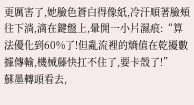更厲害了,她臉色蒼白得像紙,冷汗順著臉頰往下淌,滴在鍵盤上,暈開一小片濕痕:“算法優化到60%了!但亂流裡的熵值在乾擾數據傳輸,機械藤快扛不住了,要卡殼了!”
蘇墨轉頭看去,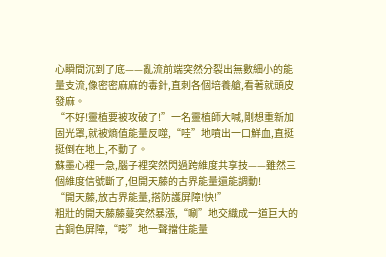心瞬間沉到了底——亂流前端突然分裂出無數細小的能量支流,像密密麻麻的毒針,直刺各個培養艙,看著就頭皮發麻。
“不好!靈植要被攻破了!”一名靈植師大喊,剛想重新加固光罩,就被熵值能量反噬,“哇”地噴出一口鮮血,直挺挺倒在地上,不動了。
蘇墨心裡一急,腦子裡突然閃過跨維度共享技——雖然三個維度信號斷了,但開天藤的古界能量還能調動!
“開天藤,放古界能量,搭防護屏障!快!”
粗壯的開天藤藤蔓突然暴漲,“唰”地交織成一道巨大的古銅色屏障,“嘭”地一聲擋住能量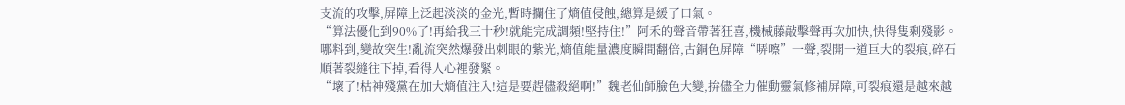支流的攻擊,屏障上泛起淡淡的金光,暫時攔住了熵值侵蝕,總算是緩了口氣。
“算法優化到90%了!再給我三十秒!就能完成調頻!堅持住!”阿禾的聲音帶著狂喜,機械藤敲擊聲再次加快,快得隻剩殘影。
哪料到,變故突生!亂流突然爆發出刺眼的紫光,熵值能量濃度瞬間翻倍,古銅色屏障“哢嚓”一聲,裂開一道巨大的裂痕,碎石順著裂縫往下掉,看得人心裡發緊。
“壞了!枯神殘黨在加大熵值注入!這是要趕儘殺絕啊!”魏老仙師臉色大變,拚儘全力催動靈氣修補屏障,可裂痕還是越來越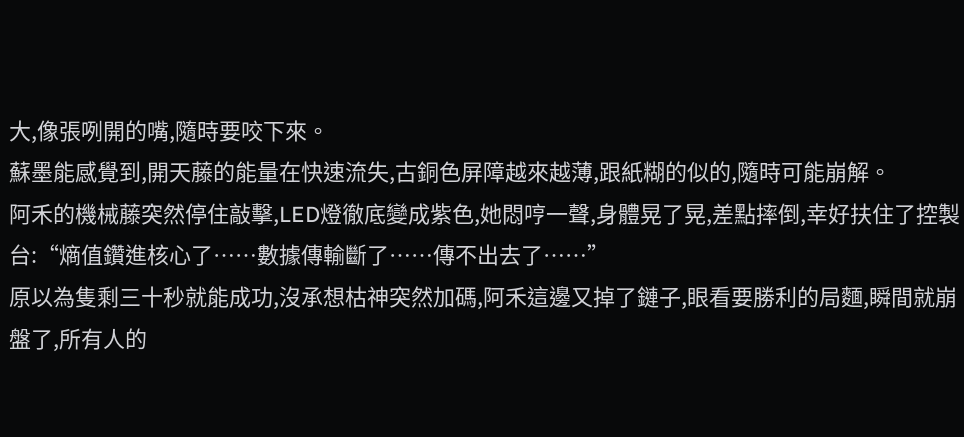大,像張咧開的嘴,隨時要咬下來。
蘇墨能感覺到,開天藤的能量在快速流失,古銅色屏障越來越薄,跟紙糊的似的,隨時可能崩解。
阿禾的機械藤突然停住敲擊,LED燈徹底變成紫色,她悶哼一聲,身體晃了晃,差點摔倒,幸好扶住了控製台:“熵值鑽進核心了……數據傳輸斷了……傳不出去了……”
原以為隻剩三十秒就能成功,沒承想枯神突然加碼,阿禾這邊又掉了鏈子,眼看要勝利的局麵,瞬間就崩盤了,所有人的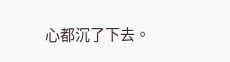心都沉了下去。